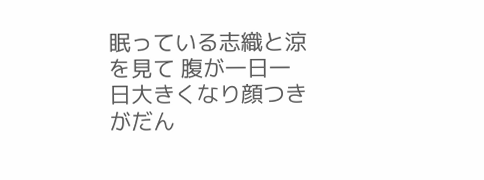眠っている志織と涼を見て 腹が一日一日大きくなり顔つきがだん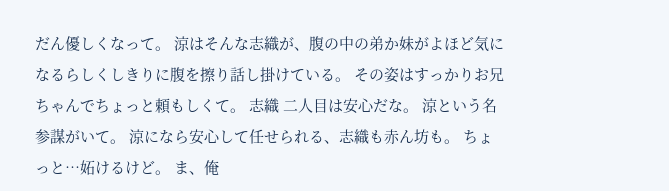だん優しくなって。 涼はそんな志織が、腹の中の弟か妹がよほど気になるらしくしきりに腹を擦り話し掛けている。 その姿はすっかりお兄ちゃんでちょっと頼もしくて。 志織 二人目は安心だな。 涼という名参謀がいて。 涼になら安心して任せられる、志織も赤ん坊も。 ちょっと…妬けるけど。 ま、俺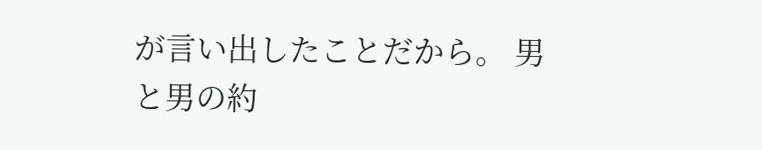が言い出したことだから。 男と男の約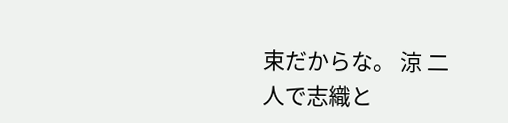束だからな。 涼 二人で志織と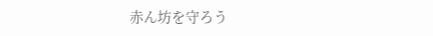赤ん坊を守ろう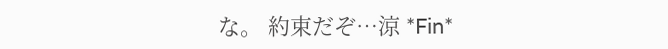な。 約束だぞ…涼 *Fin*